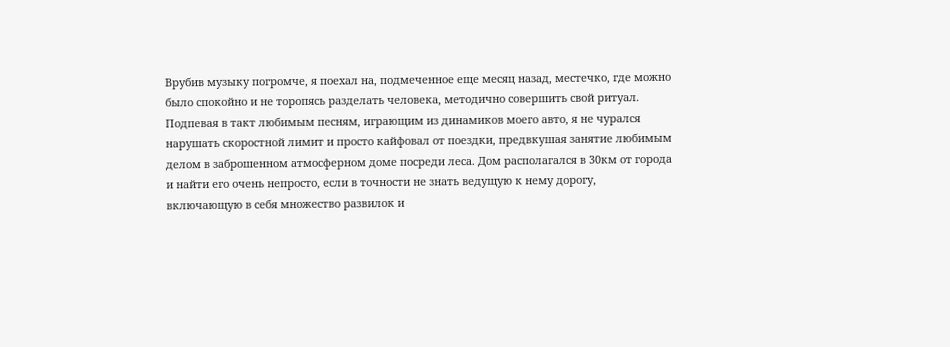Врубив музыку погромче, я поехал на, подмеченное еще месяц назад, местечко, где можно было спокойно и не торопясь разделать человека, методично совершить свой ритуал. Подпевая в такт любимым песням, играющим из динамиков моего авто, я не чурался нарушать скоростной лимит и просто кайфовал от поездки, предвкушая занятие любимым делом в заброшенном атмосферном доме посреди леса. Дом располагался в 30км от города и найти его очень непросто, если в точности не знать ведущую к нему дорогу, включающую в себя множество развилок и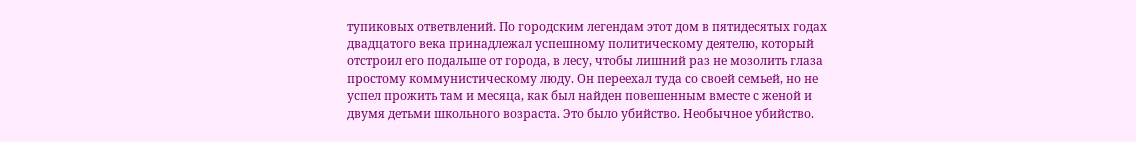тупиковых ответвлений. По городским легендам этот дом в пятидесятых годах двадцатого века принадлежал успешному политическому деятелю, который отстроил его подальше от города, в лесу, чтобы лишний раз не мозолить глаза простому коммунистическому люду. Он переехал туда со своей семьей, но не успел прожить там и месяца, как был найден повешенным вместе с женой и двумя детьми школьного возраста. Это было убийство. Необычное убийство.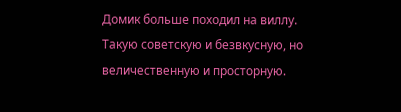Домик больше походил на виллу. Такую советскую и безвкусную, но величественную и просторную.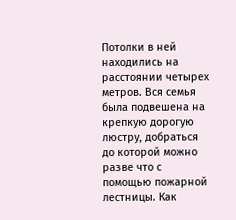Потолки в ней находились на расстоянии четырех метров. Вся семья была подвешена на крепкую дорогую люстру, добраться до которой можно разве что с помощью пожарной лестницы. Как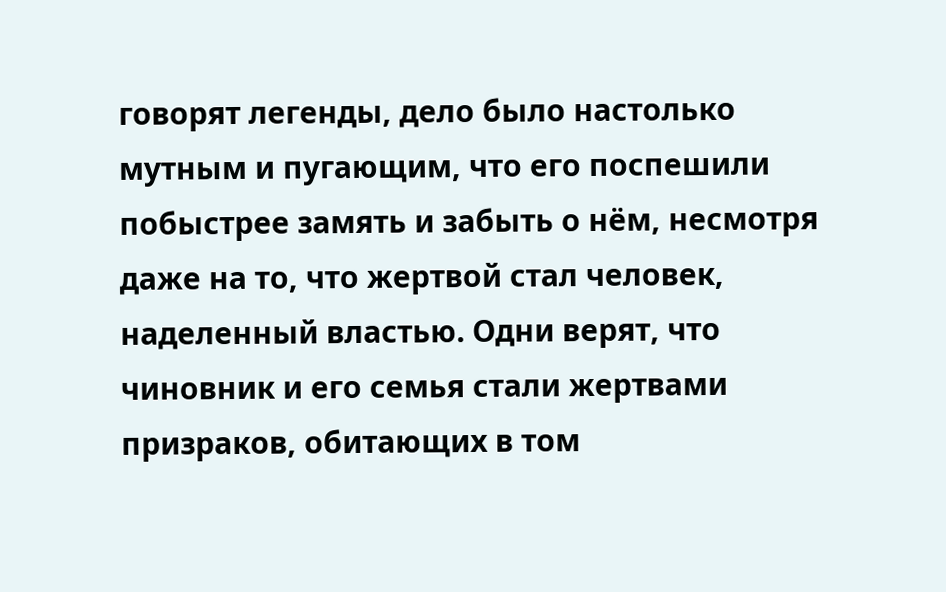говорят легенды, дело было настолько мутным и пугающим, что его поспешили побыстрее замять и забыть о нём, несмотря даже на то, что жертвой стал человек, наделенный властью. Одни верят, что чиновник и его семья стали жертвами призраков, обитающих в том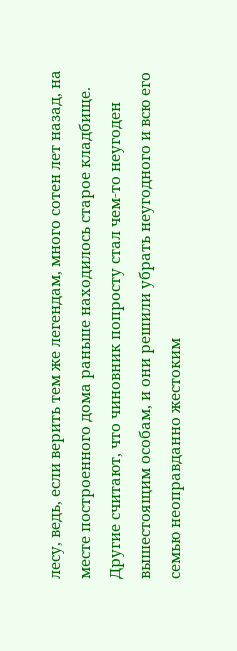лесу, ведь, если верить тем же легендам, много сотен лет назад, на месте построенного дома раньше находилось старое кладбище. Другие считают, что чиновник попросту стал чем-то неугоден вышестоящим особам, и они решили убрать неугодного и всю его семью неоправданно жестоким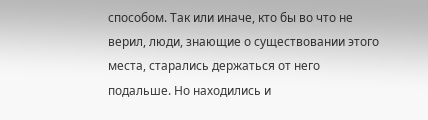способом. Так или иначе, кто бы во что не верил, люди, знающие о существовании этого места, старались держаться от него подальше. Но находились и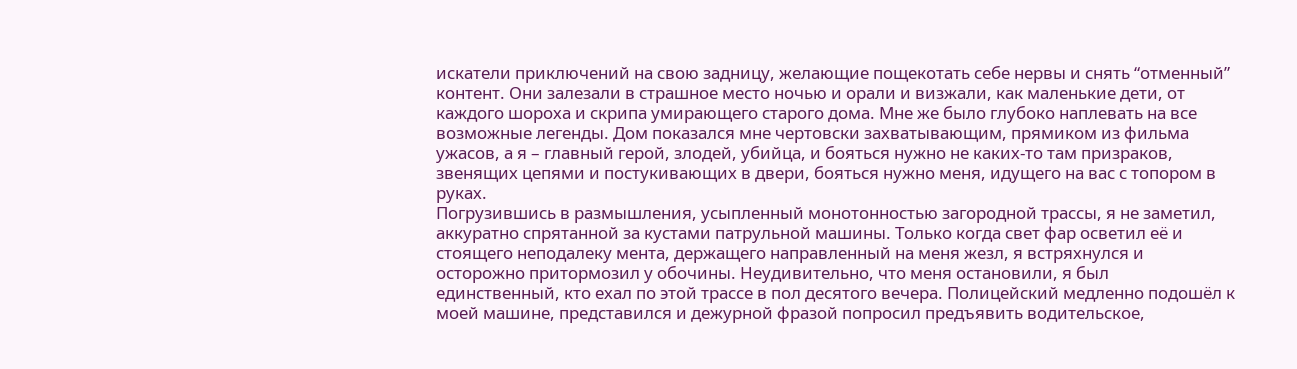искатели приключений на свою задницу, желающие пощекотать себе нервы и снять “отменный” контент. Они залезали в страшное место ночью и орали и визжали, как маленькие дети, от каждого шороха и скрипа умирающего старого дома. Мне же было глубоко наплевать на все возможные легенды. Дом показался мне чертовски захватывающим, прямиком из фильма ужасов, а я – главный герой, злодей, убийца, и бояться нужно не каких-то там призраков, звенящих цепями и постукивающих в двери, бояться нужно меня, идущего на вас с топором в руках.
Погрузившись в размышления, усыпленный монотонностью загородной трассы, я не заметил, аккуратно спрятанной за кустами патрульной машины. Только когда свет фар осветил её и стоящего неподалеку мента, держащего направленный на меня жезл, я встряхнулся и осторожно притормозил у обочины. Неудивительно, что меня остановили, я был единственный, кто ехал по этой трассе в пол десятого вечера. Полицейский медленно подошёл к моей машине, представился и дежурной фразой попросил предъявить водительское,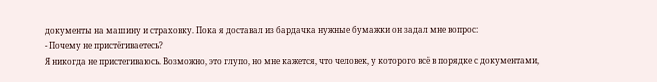документы на машину и страховку. Пока я доставал из бардачка нужные бумажки он задал мне вопрос:
- Почему не пристёгиваетесь?
Я никогда не пристегиваюсь. Возможно, это глупо, но мне кажется, что человек, у которого всё в порядке с документами,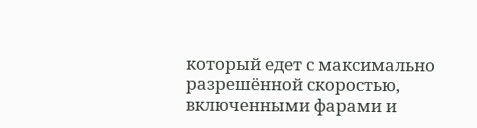который едет с максимально разрешённой скоростью, включенными фарами и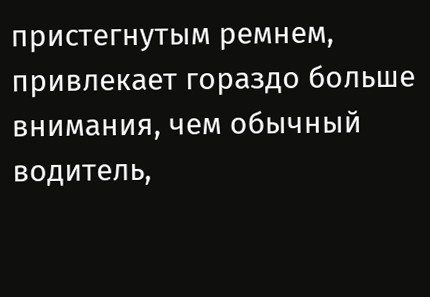пристегнутым ремнем, привлекает гораздо больше внимания, чем обычный водитель,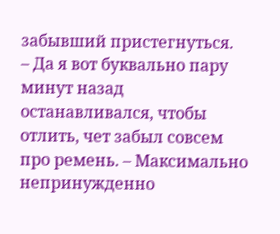забывший пристегнуться.
– Да я вот буквально пару минут назад останавливался, чтобы отлить, чет забыл совсем про ремень. – Максимально непринужденно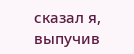сказал я, выпучив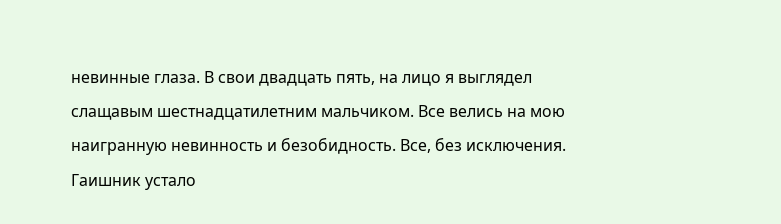невинные глаза. В свои двадцать пять, на лицо я выглядел слащавым шестнадцатилетним мальчиком. Все велись на мою наигранную невинность и безобидность. Все, без исключения.
Гаишник устало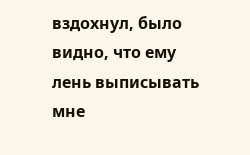вздохнул, было видно, что ему лень выписывать мне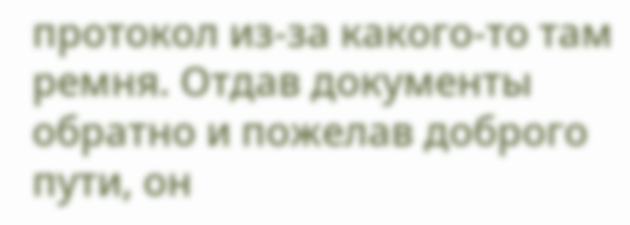протокол из-за какого-то там ремня. Отдав документы обратно и пожелав доброго пути, он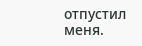отпустил меня.